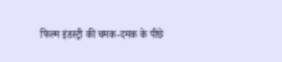फिल्म इंडस्ट्री की चमक-दमक के पीछे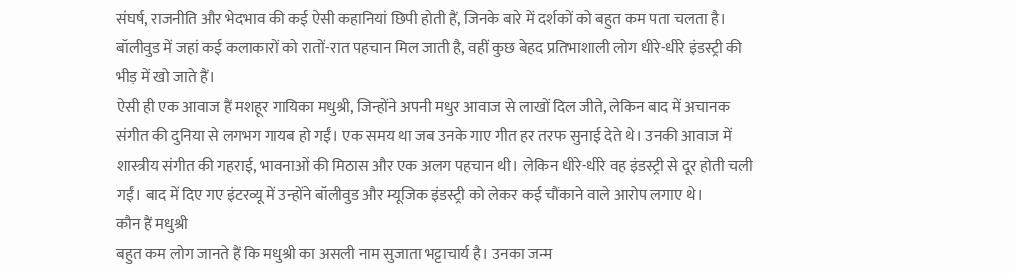संघर्ष, राजनीति और भेदभाव की कई ऐसी कहानियां छिपी होती हैं, जिनके बारे में दर्शकों को बहुत कम पता चलता है। बॉलीवुड में जहां कई कलाकारों को रातों-रात पहचान मिल जाती है, वहीं कुछ बेहद प्रतिभाशाली लोग धीरे-धीरे इंडस्ट्री की भीड़ में खो जाते हैं।
ऐसी ही एक आवाज हैं मशहूर गायिका मधुश्री, जिन्होंने अपनी मधुर आवाज से लाखों दिल जीते, लेकिन बाद में अचानक संगीत की दुनिया से लगभग गायब हो गईं। एक समय था जब उनके गाए गीत हर तरफ सुनाई देते थे। उनकी आवाज में शास्त्रीय संगीत की गहराई, भावनाओं की मिठास और एक अलग पहचान थी। लेकिन धीरे-धीरे वह इंडस्ट्री से दूर होती चली गईं। बाद में दिए गए इंटरव्यू में उन्होंने बॉलीवुड और म्यूजिक इंडस्ट्री को लेकर कई चौंकाने वाले आरोप लगाए थे।
कौन हैं मधुश्री
बहुत कम लोग जानते हैं कि मधुश्री का असली नाम सुजाता भट्टाचार्य है। उनका जन्म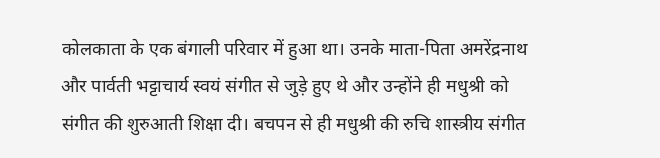कोलकाता के एक बंगाली परिवार में हुआ था। उनके माता-पिता अमरेंद्रनाथ और पार्वती भट्टाचार्य स्वयं संगीत से जुड़े हुए थे और उन्होंने ही मधुश्री को संगीत की शुरुआती शिक्षा दी। बचपन से ही मधुश्री की रुचि शास्त्रीय संगीत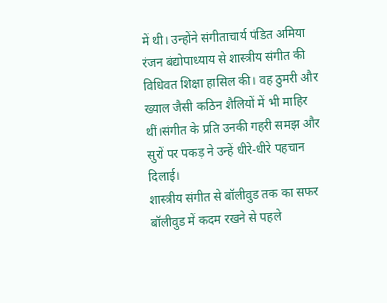में थी। उन्होंने संगीताचार्य पंडित अमिया रंजन बंद्योपाध्याय से शास्त्रीय संगीत की विधिवत शिक्षा हासिल की। वह ठुमरी और ख्याल जैसी कठिन शैलियों में भी माहिर थीं।संगीत के प्रति उनकी गहरी समझ और सुरों पर पकड़ ने उन्हें धीरे-धीरे पहचान दिलाई।
शास्त्रीय संगीत से बॉलीवुड तक का सफर
बॉलीवुड में कदम रखने से पहले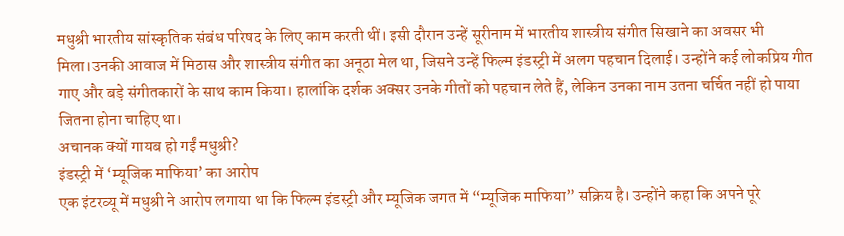मधुश्री भारतीय सांस्कृतिक संबंध परिषद के लिए काम करती थीं। इसी दौरान उन्हें सूरीनाम में भारतीय शास्त्रीय संगीत सिखाने का अवसर भी मिला।उनकी आवाज में मिठास और शास्त्रीय संगीत का अनूठा मेल था, जिसने उन्हें फिल्म इंडस्ट्री में अलग पहचान दिलाई। उन्होंने कई लोकप्रिय गीत गाए और बड़े संगीतकारों के साथ काम किया। हालांकि दर्शक अक्सर उनके गीतों को पहचान लेते हैं, लेकिन उनका नाम उतना चर्चित नहीं हो पाया जितना होना चाहिए था।
अचानक क्यों गायब हो गईं मधुश्री?
इंडस्ट्री में ‘म्यूजिक माफिया’ का आरोप
एक इंटरव्यू में मधुश्री ने आरोप लगाया था कि फिल्म इंडस्ट्री और म्यूजिक जगत में “म्यूजिक माफिया” सक्रिय है। उन्होंने कहा कि अपने पूरे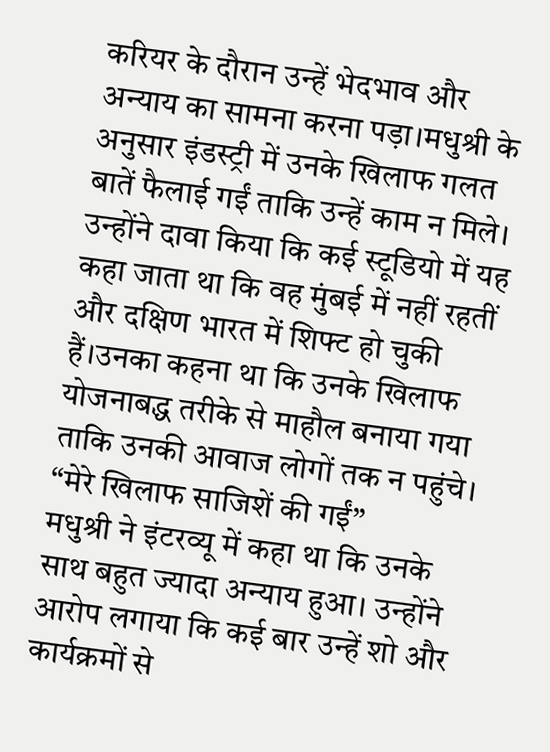करियर के दौरान उन्हें भेदभाव और अन्याय का सामना करना पड़ा।मधुश्री के अनुसार इंडस्ट्री में उनके खिलाफ गलत बातें फैलाई गईं ताकि उन्हें काम न मिले। उन्होंने दावा किया कि कई स्टूडियो में यह कहा जाता था कि वह मुंबई में नहीं रहतीं और दक्षिण भारत में शिफ्ट हो चुकी हैं।उनका कहना था कि उनके खिलाफ योजनाबद्ध तरीके से माहौल बनाया गया ताकि उनकी आवाज लोगों तक न पहुंचे।
“मेरे खिलाफ साजिशें की गईं”
मधुश्री ने इंटरव्यू में कहा था कि उनके साथ बहुत ज्यादा अन्याय हुआ। उन्होंने आरोप लगाया कि कई बार उन्हें शो और कार्यक्रमों से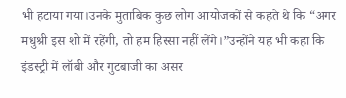भी हटाया गया।उनके मुताबिक कुछ लोग आयोजकों से कहते थे कि “अगर मधुश्री इस शो में रहेंगी, तो हम हिस्सा नहीं लेंगे।”उन्होंने यह भी कहा कि इंडस्ट्री में लॉबी और गुटबाजी का असर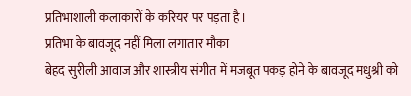प्रतिभाशाली कलाकारों के करियर पर पड़ता है।
प्रतिभा के बावजूद नहीं मिला लगातार मौका
बेहद सुरीली आवाज और शास्त्रीय संगीत में मजबूत पकड़ होने के बावजूद मधुश्री को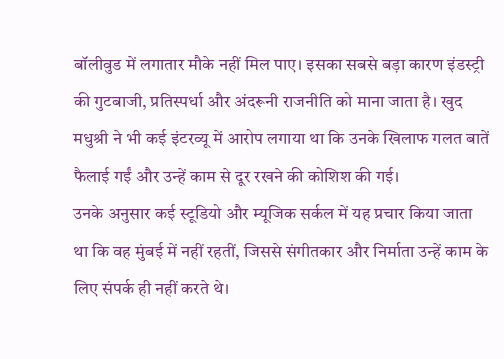बॉलीवुड में लगातार मौके नहीं मिल पाए। इसका सबसे बड़ा कारण इंडस्ट्री की गुटबाजी, प्रतिस्पर्धा और अंदरूनी राजनीति को माना जाता है। खुद मधुश्री ने भी कई इंटरव्यू में आरोप लगाया था कि उनके खिलाफ गलत बातें फैलाई गईं और उन्हें काम से दूर रखने की कोशिश की गई।
उनके अनुसार कई स्टूडियो और म्यूजिक सर्कल में यह प्रचार किया जाता था कि वह मुंबई में नहीं रहतीं, जिससे संगीतकार और निर्माता उन्हें काम के लिए संपर्क ही नहीं करते थे।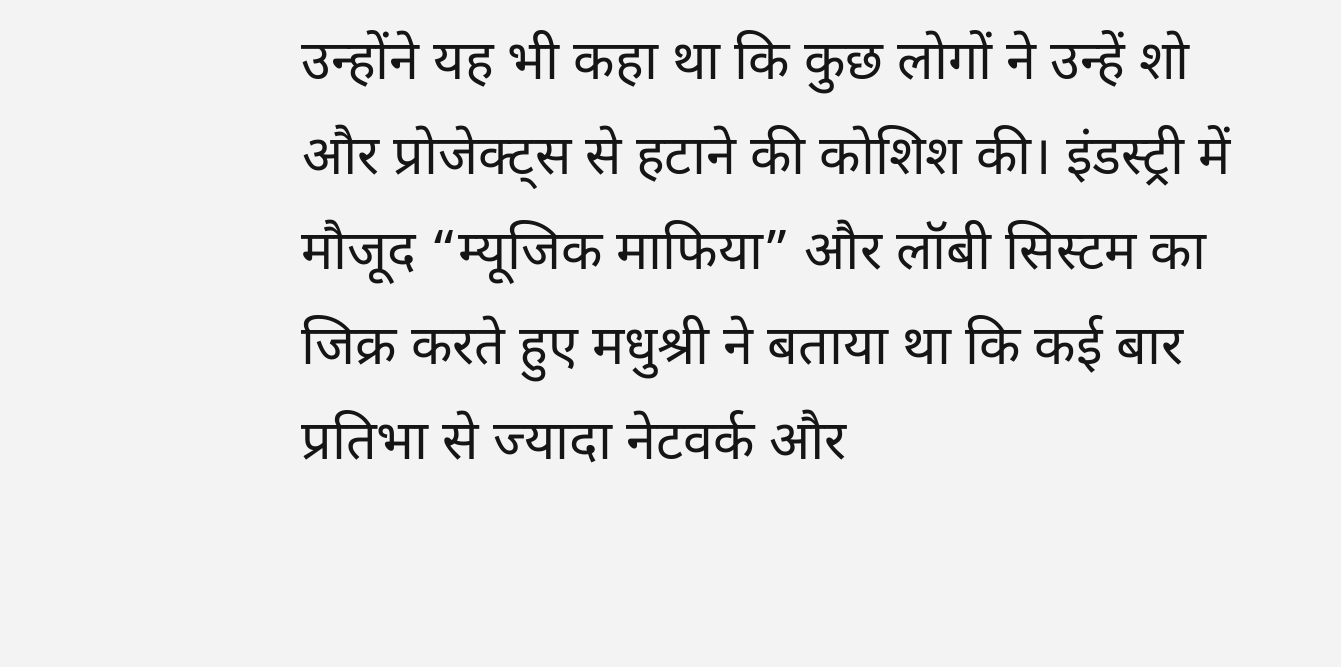उन्होंने यह भी कहा था कि कुछ लोगों ने उन्हें शो और प्रोजेक्ट्स से हटाने की कोशिश की। इंडस्ट्री में मौजूद “म्यूजिक माफिया” और लॉबी सिस्टम का जिक्र करते हुए मधुश्री ने बताया था कि कई बार प्रतिभा से ज्यादा नेटवर्क और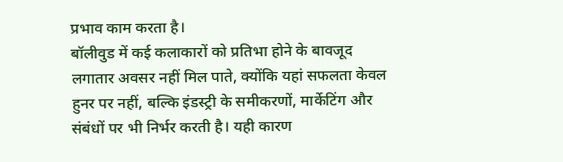प्रभाव काम करता है।
बॉलीवुड में कई कलाकारों को प्रतिभा होने के बावजूद लगातार अवसर नहीं मिल पाते, क्योंकि यहां सफलता केवल हुनर पर नहीं, बल्कि इंडस्ट्री के समीकरणों, मार्केटिंग और संबंधों पर भी निर्भर करती है। यही कारण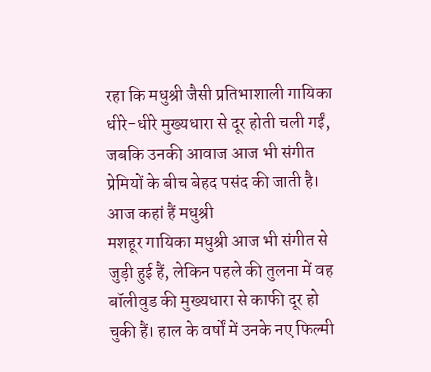रहा कि मधुश्री जैसी प्रतिभाशाली गायिका धीरे-धीरे मुख्यधारा से दूर होती चली गईं, जबकि उनकी आवाज आज भी संगीत प्रेमियों के बीच बेहद पसंद की जाती है।
आज कहां हैं मधुश्री
मशहूर गायिका मधुश्री आज भी संगीत से जुड़ी हुई हैं, लेकिन पहले की तुलना में वह बॉलीवुड की मुख्यधारा से काफी दूर हो चुकी हैं। हाल के वर्षों में उनके नए फिल्मी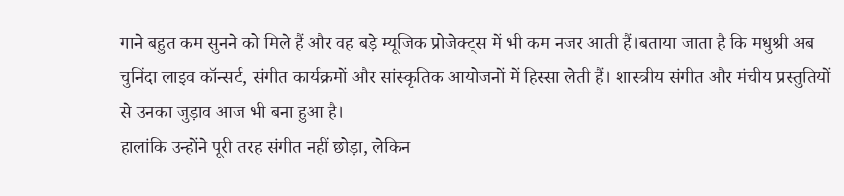गाने बहुत कम सुनने को मिले हैं और वह बड़े म्यूजिक प्रोजेक्ट्स में भी कम नजर आती हैं।बताया जाता है कि मधुश्री अब चुनिंदा लाइव कॉन्सर्ट, संगीत कार्यक्रमों और सांस्कृतिक आयोजनों में हिस्सा लेती हैं। शास्त्रीय संगीत और मंचीय प्रस्तुतियों से उनका जुड़ाव आज भी बना हुआ है।
हालांकि उन्होंने पूरी तरह संगीत नहीं छोड़ा, लेकिन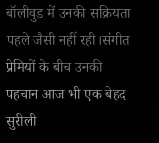बॉलीवुड में उनकी सक्रियता पहले जैसी नहीं रही।संगीत प्रेमियों के बीच उनकी पहचान आज भी एक बेहद सुरीली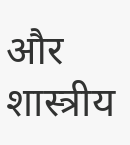और शास्त्रीय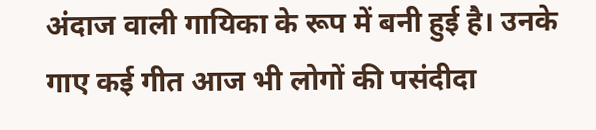अंदाज वाली गायिका के रूप में बनी हुई है। उनके गाए कई गीत आज भी लोगों की पसंदीदा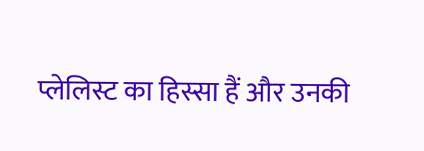प्लेलिस्ट का हिस्सा हैं और उनकी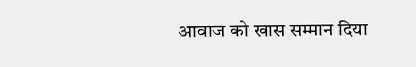आवाज को खास सम्मान दिया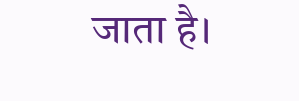जाता है।